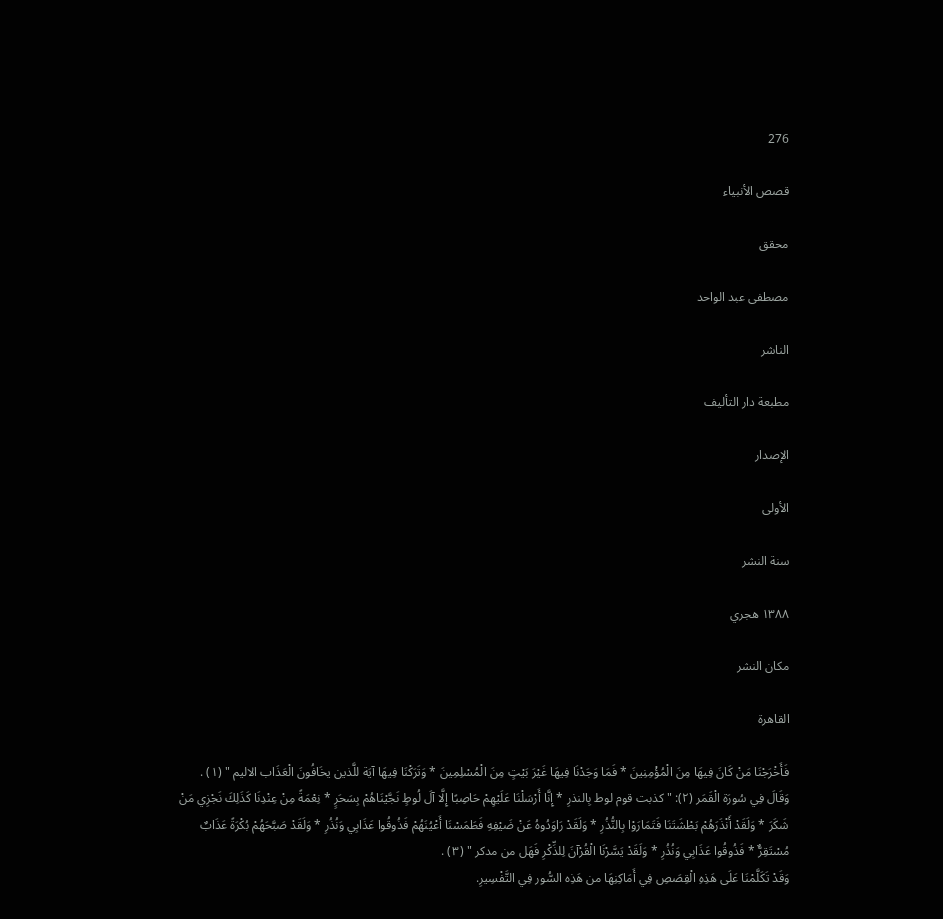276

قصص الأنبياء

محقق

مصطفى عبد الواحد

الناشر

مطبعة دار التأليف

الإصدار

الأولى

سنة النشر

١٣٨٨ هجري

مكان النشر

القاهرة

فَأَخْرَجْنَا مَنْ كَانَ فِيهَا مِنَ الْمُؤْمِنِينَ * فَمَا وَجَدْنَا فِيهَا غَيْرَ بَيْتٍ مِنَ الْمُسْلِمِينَ * وَتَرَكْنَا فِيهَا آيَة للَّذين يخَافُونَ الْعَذَاب الاليم " (١) .
وَقَالَ فِي سُورَة الْقَمَر (٢): " كذبت قوم لوط بِالنذرِ * إِنَّا أَرْسَلْنَا عَلَيْهِمْ حَاصِبًا إِلَّا آلَ لُوطٍ نَجَّيْنَاهُمْ بِسَحَرٍ * نِعْمَةً مِنْ عِنْدِنَا كَذَلِكَ نَجْزِي مَنْ شَكَرَ * وَلَقَدْ أَنْذَرَهُمْ بَطْشَتَنَا فَتَمَارَوْا بِالنُّذُرِ * وَلَقَدْ رَاوَدُوهُ عَنْ ضَيْفِهِ فَطَمَسْنَا أَعْيُنَهُمْ فَذُوقُوا عَذَابِي وَنُذُرِ * وَلَقَدْ صَبَّحَهُمْ بُكْرَةً عَذَابٌ مُسْتَقِرٌّ * فَذُوقُوا عَذَابِي وَنُذُرِ * وَلَقَدْ يَسَّرْنَا الْقُرْآنَ لِلذِّكْرِ فَهَل من مدكر " (٣) .
وَقَدْ تَكَلَّمْنَا عَلَى هَذِهِ الْقِصَصِ فِي أَمَاكِنِهَا من هَذِه السُّور فِي التَّفْسِيرِ.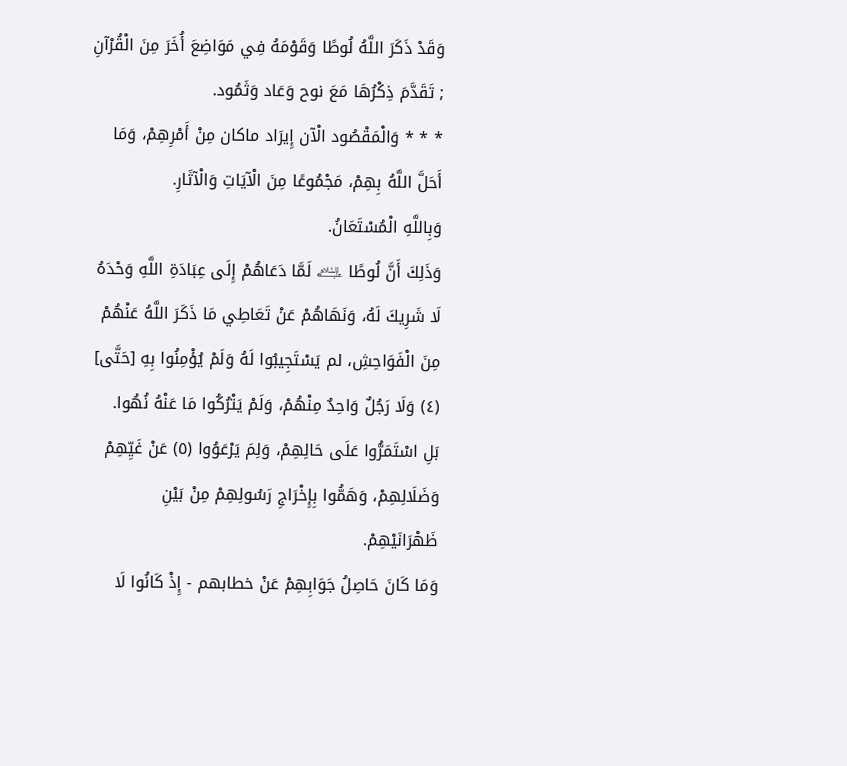وَقَدْ ذَكَرَ اللَّهُ لُوطًا وَقَوْمَهُ فِي مَوَاضِعَ أُخَرَ مِنَ الْقُرْآنِ ; تَقَدَّمَ ذِكْرُهَا مَعَ نوح وَعَاد وَثَمُود.
* * * وَالْمَقْصُود الْآن إِيرَاد ماكان مِنْ أَمْرِهِمْ، وَمَا أَحَلَّ اللَّهُ بِهِمْ، مَجْمُوعًا مِنَ الْآيَاتِ وَالْآثَارِ.
وَبِاللَّهِ الْمُسْتَعَانُ.
وَذَلِكَ أَنَّ لُوطًا ﵇ لَمَّا دَعَاهُمْ إِلَى عِبَادَةِ اللَّهِ وَحْدَهُ لَا شَرِيكَ لَهُ، وَنَهَاهُمْ عَنْ تَعَاطِي مَا ذَكَرَ اللَّهُ عَنْهُمْ مِنَ الْفَوَاحِشِ، لم يَسْتَجِيبُوا لَهُ وَلَمْ يُؤْمِنُوا بِهِ [حَتَّى] (٤) وَلَا رَجُلٌ وَاحِدٌ مِنْهُمْ، وَلَمْ يَتْرُكُوا مَا عَنْهُ نُهُوا.
بَلِ اسْتَمَرُّوا عَلَى حَالِهِمْ، وَلِمَ يَرْعَوُوا (٥) عَنْ غَيِّهِمْ وَضَلَالِهِمْ، وَهَمُّوا بِإِخْرَاجِ رَسُولِهِمْ مِنْ بَيْنِ ظَهْرَانَيْهِمْ.
وَمَا كَانَ حَاصِلُ جَوَابِهِمْ عَنْ خطابهم - إِذْ كَانُوا لَا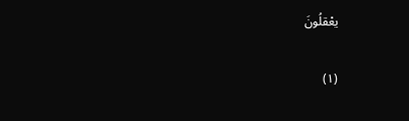يعْقلُونَ

(١)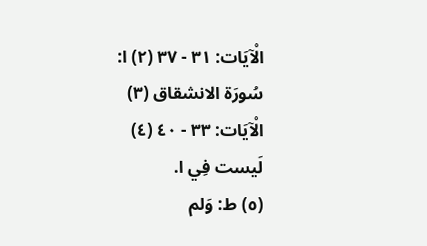الْآيَات: ٣١ - ٣٧ (٢) ا: سُورَة الانشقاق (٣) الْآيَات: ٣٣ - ٤٠ (٤) لَيست فِي ا.
(٥) ط: وَلم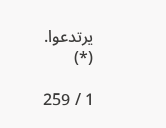يرتدعوا.
(*)

1 / 259